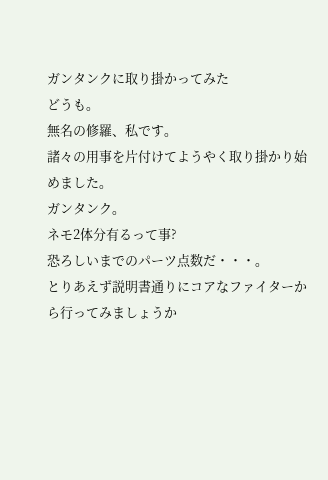ガンタンクに取り掛かってみた
どうも。
無名の修羅、私です。
諸々の用事を片付けてようやく取り掛かり始めました。
ガンタンク。
ネモ2体分有るって事?
恐ろしいまでのパーツ点数だ・・・。
とりあえず説明書通りにコアなファイターから行ってみましょうか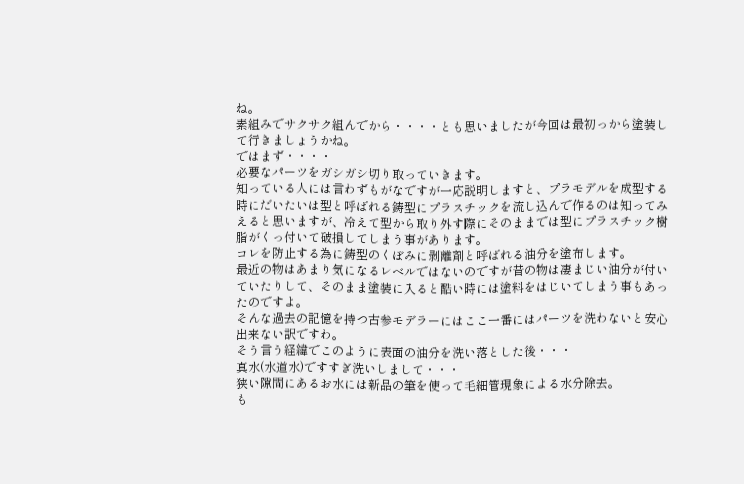ね。
素組みでサクサク組んでから・・・・とも思いましたが今回は最初っから塗装して行きましょうかね。
ではまず・・・・
必要なパーツをガシガシ切り取っていきます。
知っている人には言わずもがなですが一応説明しますと、プラモデルを成型する時にだいたいは型と呼ばれる鋳型にプラスチックを流し込んで作るのは知ってみえると思いますが、冷えて型から取り外す際にそのままでは型にプラスチック樹脂がくっ付いて破損してしまう事があります。
コレを防止する為に鋳型のくぼみに剥離剤と呼ばれる油分を塗布します。
最近の物はあまり気になるレベルではないのですが昔の物は凄まじい油分が付いていたりして、そのまま塗装に入ると酷い時には塗料をはじいてしまう事もあったのですよ。
そんな過去の記憶を持つ古参モデラーにはここ一番にはパーツを洗わないと安心出来ない訳ですわ。
そう言う経緯でこのように表面の油分を洗い落とした後・・・
真水(水道水)ですすぎ洗いしまして・・・
狭い隙間にあるお水には新品の筆を使って毛細管現象による水分除去。
も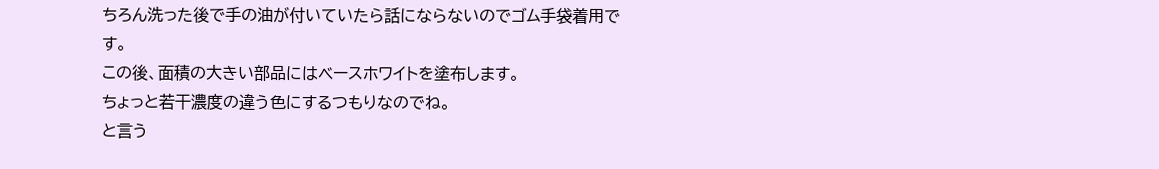ちろん洗った後で手の油が付いていたら話にならないのでゴム手袋着用です。
この後、面積の大きい部品にはベースホワイトを塗布します。
ちょっと若干濃度の違う色にするつもりなのでね。
と言う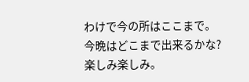わけで今の所はここまで。
今晩はどこまで出来るかな?
楽しみ楽しみ。